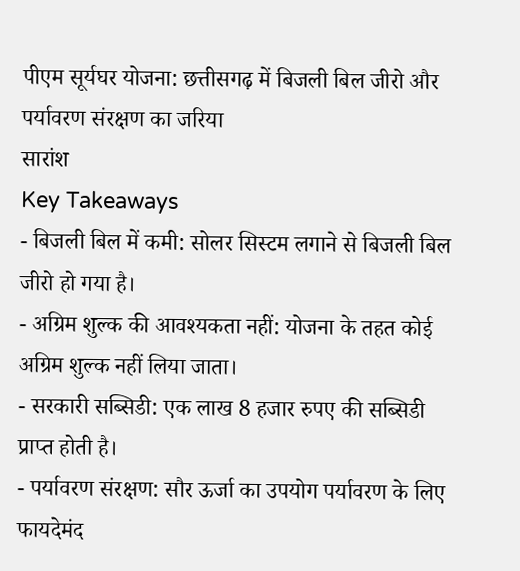पीएम सूर्यघर योजना: छत्तीसगढ़ में बिजली बिल जीरो और पर्यावरण संरक्षण का जरिया
सारांश
Key Takeaways
- बिजली बिल में कमी: सोलर सिस्टम लगाने से बिजली बिल जीरो हो गया है।
- अग्रिम शुल्क की आवश्यकता नहीं: योजना के तहत कोई अग्रिम शुल्क नहीं लिया जाता।
- सरकारी सब्सिडी: एक लाख 8 हजार रुपए की सब्सिडी प्राप्त होती है।
- पर्यावरण संरक्षण: सौर ऊर्जा का उपयोग पर्यावरण के लिए फायदेमंद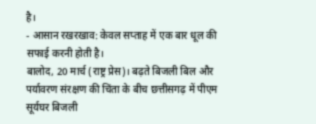है।
- आसान रखरखाव: केवल सप्ताह में एक बार धूल की सफाई करनी होती है।
बालोद, 20 मार्च (राष्ट्र प्रेस)। बढ़ते बिजली बिल और पर्यावरण संरक्षण की चिंता के बीच छत्तीसगढ़ में पीएम सूर्यघर बिजली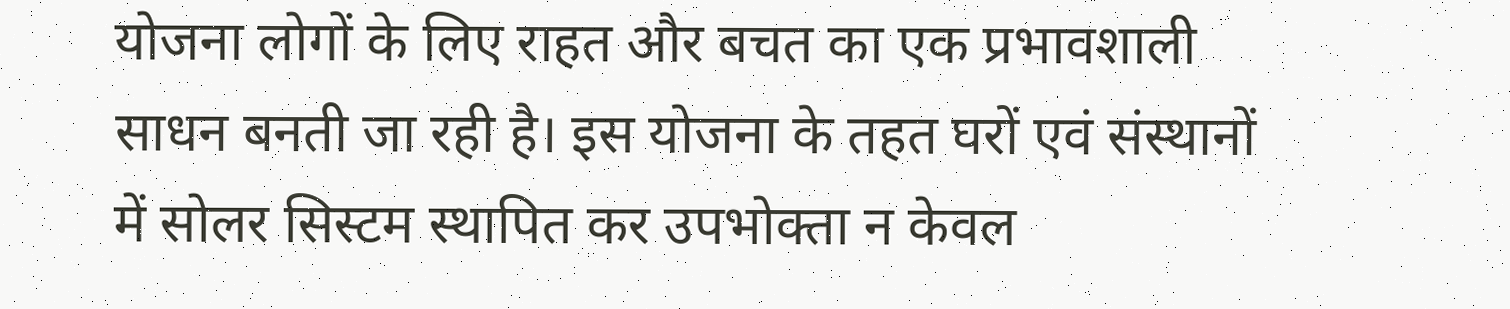योजना लोगों के लिए राहत और बचत का एक प्रभावशाली साधन बनती जा रही है। इस योजना के तहत घरों एवं संस्थानों में सोलर सिस्टम स्थापित कर उपभोक्ता न केवल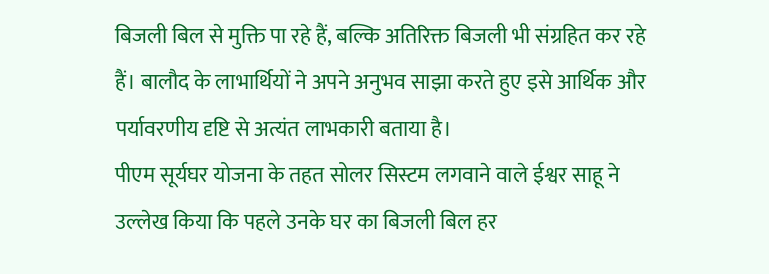बिजली बिल से मुक्ति पा रहे हैं, बल्कि अतिरिक्त बिजली भी संग्रहित कर रहे हैं। बालौद के लाभार्थियों ने अपने अनुभव साझा करते हुए इसे आर्थिक और पर्यावरणीय दृष्टि से अत्यंत लाभकारी बताया है।
पीएम सूर्यघर योजना के तहत सोलर सिस्टम लगवाने वाले ईश्वर साहू ने उल्लेख किया कि पहले उनके घर का बिजली बिल हर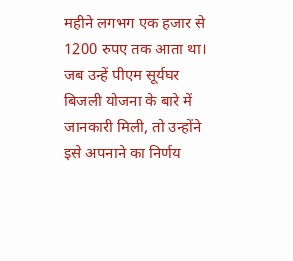महीने लगभग एक हजार से 1200 रुपए तक आता था। जब उन्हें पीएम सूर्यघर बिजली योजना के बारे में जानकारी मिली, तो उन्होंने इसे अपनाने का निर्णय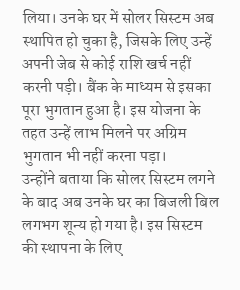लिया। उनके घर में सोलर सिस्टम अब स्थापित हो चुका है, जिसके लिए उन्हें अपनी जेब से कोई राशि खर्च नहीं करनी पड़ी। बैंक के माध्यम से इसका पूरा भुगतान हुआ है। इस योजना के तहत उन्हें लाभ मिलने पर अग्रिम भुगतान भी नहीं करना पड़ा।
उन्होंने बताया कि सोलर सिस्टम लगने के बाद अब उनके घर का बिजली बिल लगभग शून्य हो गया है। इस सिस्टम की स्थापना के लिए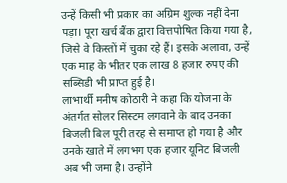उन्हें किसी भी प्रकार का अग्रिम शुल्क नहीं देना पड़ा। पूरा खर्च बैंक द्वारा वित्तपोषित किया गया है, जिसे वे किस्तों में चुका रहे हैं। इसके अलावा, उन्हें एक माह के भीतर एक लाख 8 हजार रुपए की सब्सिडी भी प्राप्त हुई है।
लाभार्थी मनीष कोठारी ने कहा कि योजना के अंतर्गत सोलर सिस्टम लगवाने के बाद उनका बिजली बिल पूरी तरह से समाप्त हो गया है और उनके खाते में लगभग एक हजार यूनिट बिजली अब भी जमा है। उन्होंने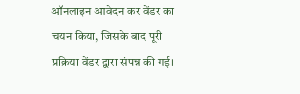ऑनलाइन आवेदन कर वेंडर का चयन किया, जिसके बाद पूरी प्रक्रिया वेंडर द्वारा संपन्न की गई।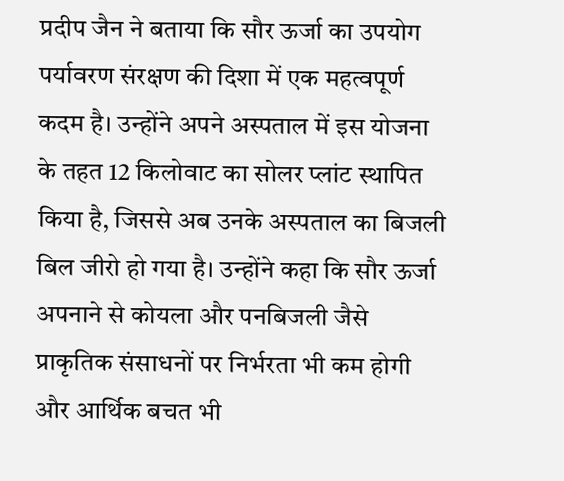प्रदीप जैन ने बताया कि सौर ऊर्जा का उपयोग पर्यावरण संरक्षण की दिशा में एक महत्वपूर्ण कदम है। उन्होंने अपने अस्पताल में इस योजना के तहत 12 किलोवाट का सोलर प्लांट स्थापित किया है, जिससे अब उनके अस्पताल का बिजली बिल जीरो हो गया है। उन्होंने कहा कि सौर ऊर्जा अपनाने से कोयला और पनबिजली जैसे प्राकृतिक संसाधनों पर निर्भरता भी कम होगी और आर्थिक बचत भी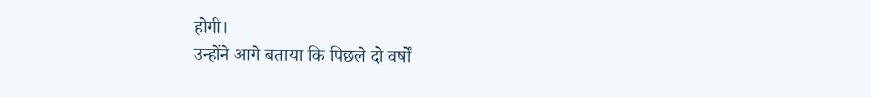होगी।
उन्होंने आगे बताया कि पिछले दो वर्षों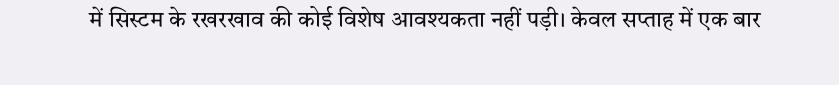में सिस्टम के रखरखाव की कोई विशेष आवश्यकता नहीं पड़ी। केवल सप्ताह में एक बार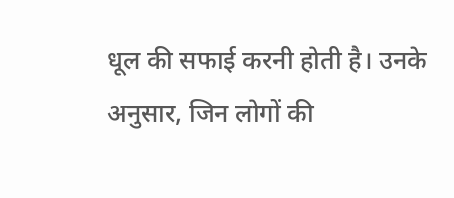धूल की सफाई करनी होती है। उनके अनुसार, जिन लोगों की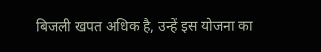बिजली खपत अधिक है, उन्हें इस योजना का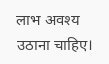लाभ अवश्य उठाना चाहिए।